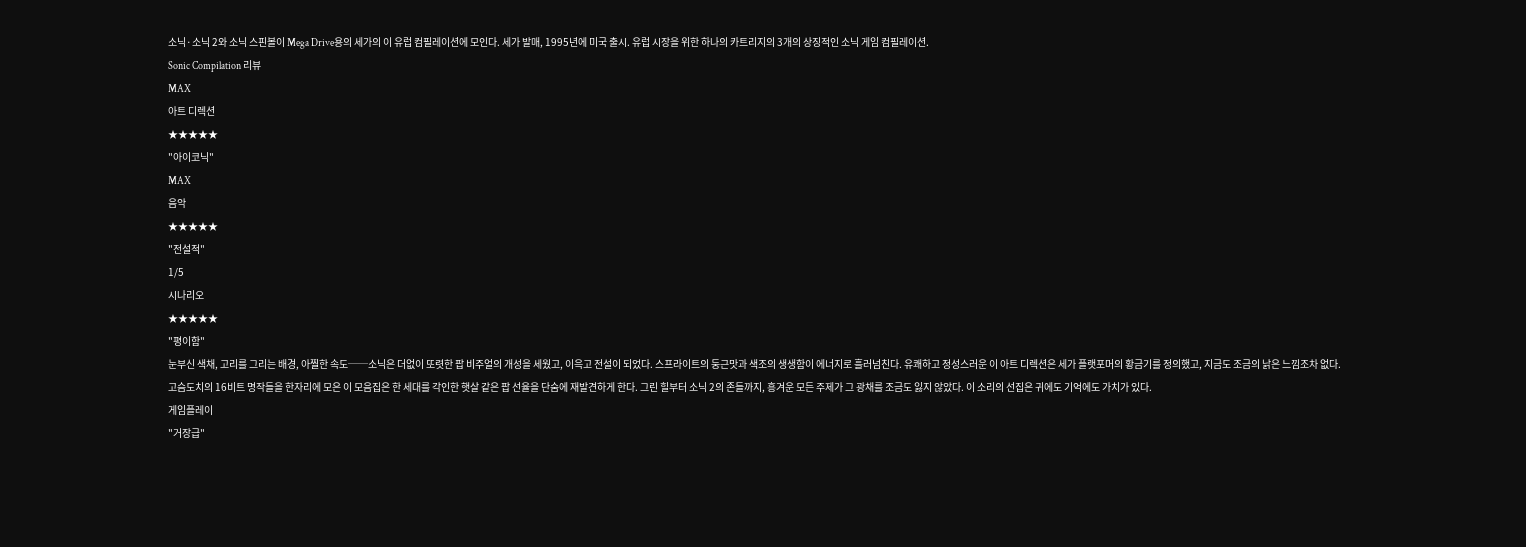소닉·소닉 2와 소닉 스핀볼이 Mega Drive용의 세가의 이 유럽 컴필레이션에 모인다. 세가 발매, 1995년에 미국 출시. 유럽 시장을 위한 하나의 카트리지의 3개의 상징적인 소닉 게임 컴필레이션.
Sonic Compilation 리뷰
MAX
아트 디렉션
★★★★★
"아이코닉"
MAX
음악
★★★★★
"전설적"
1/5
시나리오
★★★★★
"평이함"
눈부신 색채, 고리를 그리는 배경, 아찔한 속도──소닉은 더없이 또렷한 팝 비주얼의 개성을 세웠고, 이윽고 전설이 되었다. 스프라이트의 둥근맛과 색조의 생생함이 에너지로 흘러넘친다. 유쾌하고 정성스러운 이 아트 디렉션은 세가 플랫포머의 황금기를 정의했고, 지금도 조금의 낡은 느낌조차 없다.
고슴도치의 16비트 명작들을 한자리에 모은 이 모음집은 한 세대를 각인한 햇살 같은 팝 선율을 단숨에 재발견하게 한다. 그린 힐부터 소닉 2의 존들까지, 흥겨운 모든 주제가 그 광채를 조금도 잃지 않았다. 이 소리의 선집은 귀에도 기억에도 가치가 있다.
게임플레이
"거장급"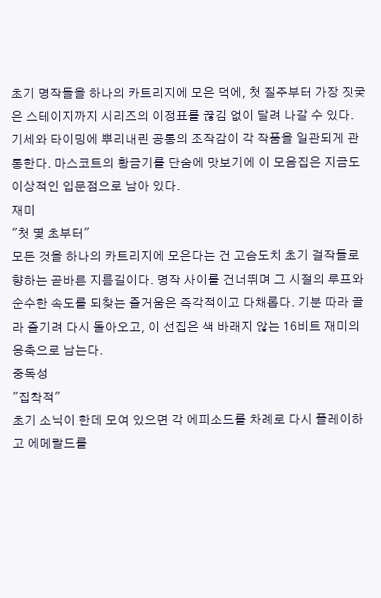초기 명작들을 하나의 카트리지에 모은 덕에, 첫 질주부터 가장 짓궂은 스테이지까지 시리즈의 이정표를 끊김 없이 달려 나갈 수 있다. 기세와 타이밍에 뿌리내린 공통의 조작감이 각 작품을 일관되게 관통한다. 마스코트의 황금기를 단숨에 맛보기에 이 모음집은 지금도 이상적인 입문점으로 남아 있다.
재미
"첫 몇 초부터"
모든 것을 하나의 카트리지에 모은다는 건 고슴도치 초기 걸작들로 향하는 곧바른 지름길이다. 명작 사이를 건너뛰며 그 시절의 루프와 순수한 속도를 되찾는 즐거움은 즉각적이고 다채롭다. 기분 따라 골라 즐기려 다시 돌아오고, 이 선집은 색 바래지 않는 16비트 재미의 응축으로 남는다.
중독성
"집착적"
초기 소닉이 한데 모여 있으면 각 에피소드를 차례로 다시 플레이하고 에메랄드를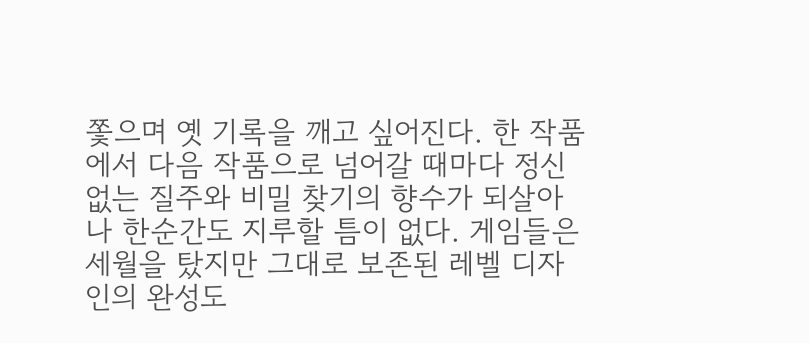쫓으며 옛 기록을 깨고 싶어진다. 한 작품에서 다음 작품으로 넘어갈 때마다 정신없는 질주와 비밀 찾기의 향수가 되살아나 한순간도 지루할 틈이 없다. 게임들은 세월을 탔지만 그대로 보존된 레벨 디자인의 완성도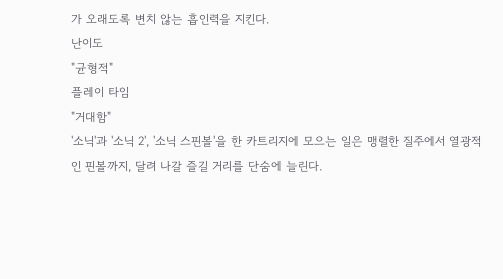가 오래도록 변치 않는 흡인력을 지킨다.
난이도
"균형적"
플레이 타임
"거대함"
'소닉'과 '소닉 2', '소닉 스핀볼'을 한 카트리지에 모으는 일은 맹렬한 질주에서 열광적인 핀볼까지, 달려 나갈 즐길 거리를 단숨에 늘린다.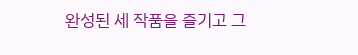완성된 세 작품을 즐기고 그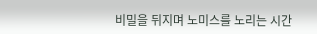비밀을 뒤지며 노미스를 노리는 시간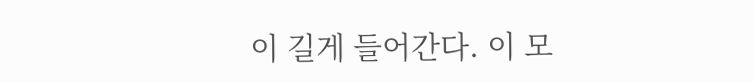이 길게 들어간다. 이 모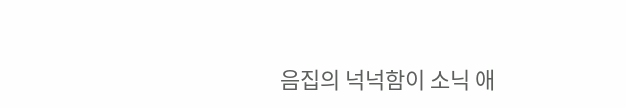음집의 넉넉함이 소닉 애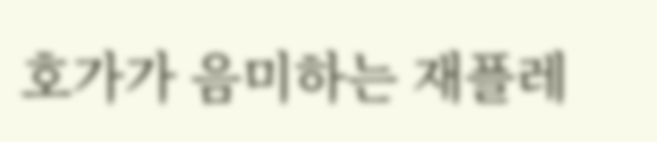호가가 음미하는 재플레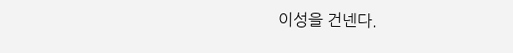이성을 건넨다.